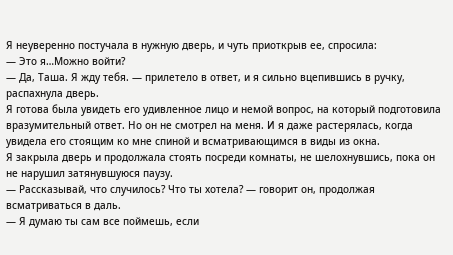Я неуверенно постучала в нужную дверь, и чуть приоткрыв ее, спросила:
— Это я…Можно войти?
— Да, Таша. Я жду тебя. — прилетело в ответ, и я сильно вцепившись в ручку, распахнула дверь.
Я готова была увидеть его удивленное лицо и немой вопрос, на который подготовила вразумительный ответ. Но он не смотрел на меня. И я даже растерялась, когда увидела его стоящим ко мне спиной и всматривающимся в виды из окна.
Я закрыла дверь и продолжала стоять посреди комнаты, не шелохнувшись, пока он не нарушил затянувшуюся паузу.
— Рассказывай, что случилось? Что ты хотела? — говорит он, продолжая всматриваться в даль.
— Я думаю ты сам все поймешь, если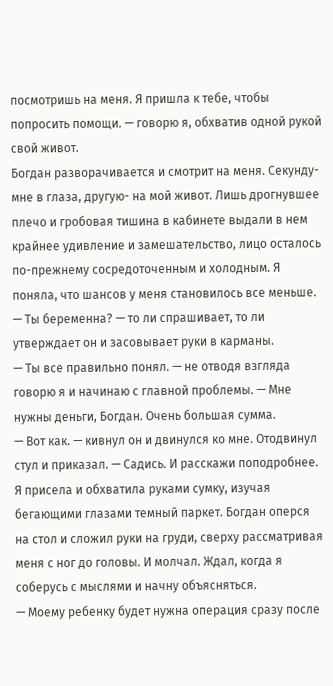посмотришь на меня. Я пришла к тебе, чтобы попросить помощи. — говорю я, обхватив одной рукой свой живот.
Богдан разворачивается и смотрит на меня. Секунду-мне в глаза, другую- на мой живот. Лишь дрогнувшее плечо и гробовая тишина в кабинете выдали в нем крайнее удивление и замешательство, лицо осталось по-прежнему сосредоточенным и холодным. Я поняла, что шансов у меня становилось все меньше.
— Ты беременна? — то ли спрашивает, то ли утверждает он и засовывает руки в карманы.
— Ты все правильно понял. — не отводя взгляда говорю я и начинаю с главной проблемы. — Мне нужны деньги, Богдан. Очень большая сумма.
— Вот как. — кивнул он и двинулся ко мне. Отодвинул стул и приказал. — Садись. И расскажи поподробнее.
Я присела и обхватила руками сумку, изучая бегающими глазами темный паркет. Богдан оперся на стол и сложил руки на груди, сверху рассматривая меня с ног до головы. И молчал. Ждал, когда я соберусь с мыслями и начну объясняться.
— Моему ребенку будет нужна операция сразу после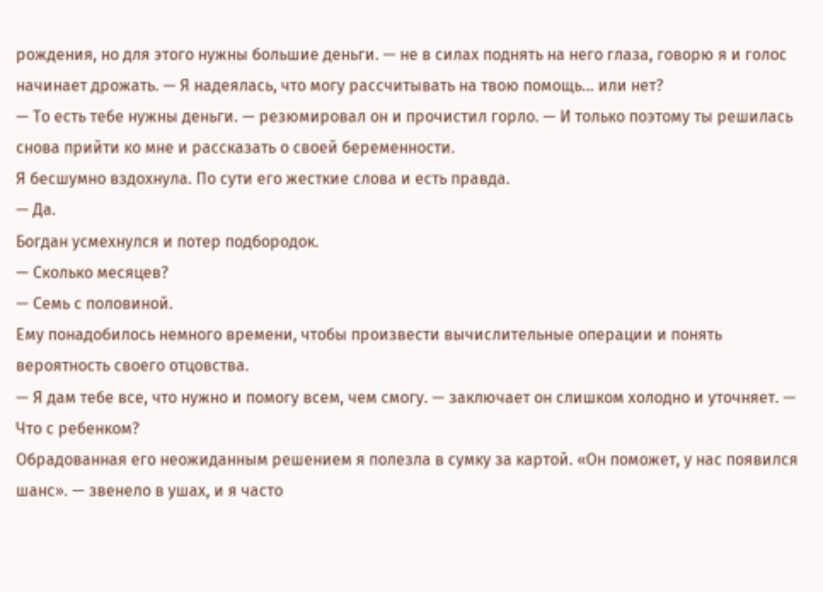рождения, но для этого нужны большие деньги. — не в силах поднять на него глаза, говорю я и голос начинает дрожать. — Я надеялась, что могу рассчитывать на твою помощь… или нет?
— То есть тебе нужны деньги. — резюмировал он и прочистил горло. — И только поэтому ты решилась снова прийти ко мне и рассказать о своей беременности.
Я бесшумно вздохнула. По сути его жесткие слова и есть правда.
— Да.
Богдан усмехнулся и потер подбородок.
— Сколько месяцев?
— Семь с половиной.
Ему понадобилось немного времени, чтобы произвести вычислительные операции и понять вероятность своего отцовства.
— Я дам тебе все, что нужно и помогу всем, чем смогу. — заключает он слишком холодно и уточняет. — Что с ребенком?
Обрадованная его неожиданным решением я полезла в сумку за картой. «Он поможет, у нас появился шанс». — звенело в ушах, и я часто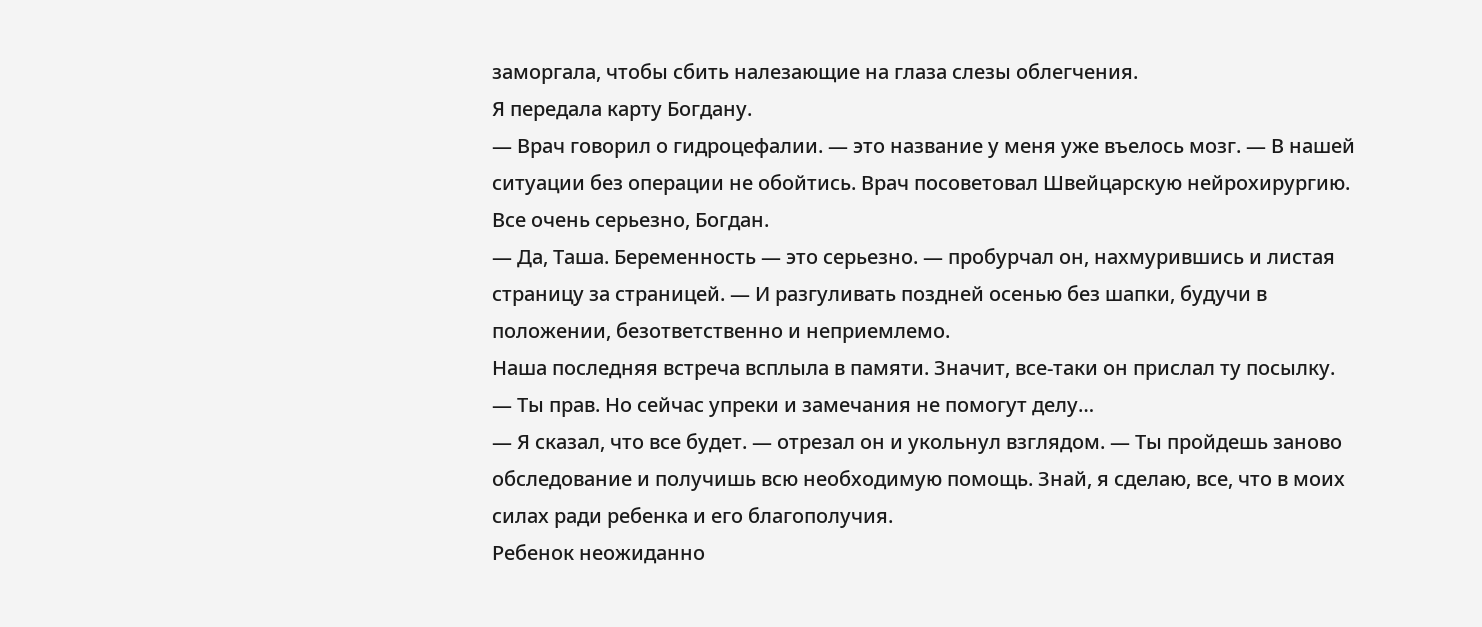заморгала, чтобы сбить налезающие на глаза слезы облегчения.
Я передала карту Богдану.
— Врач говорил о гидроцефалии. — это название у меня уже въелось мозг. — В нашей ситуации без операции не обойтись. Врач посоветовал Швейцарскую нейрохирургию. Все очень серьезно, Богдан.
— Да, Таша. Беременность — это серьезно. — пробурчал он, нахмурившись и листая страницу за страницей. — И разгуливать поздней осенью без шапки, будучи в положении, безответственно и неприемлемо.
Наша последняя встреча всплыла в памяти. Значит, все-таки он прислал ту посылку.
— Ты прав. Но сейчас упреки и замечания не помогут делу…
— Я сказал, что все будет. — отрезал он и укольнул взглядом. — Ты пройдешь заново обследование и получишь всю необходимую помощь. Знай, я сделаю, все, что в моих силах ради ребенка и его благополучия.
Ребенок неожиданно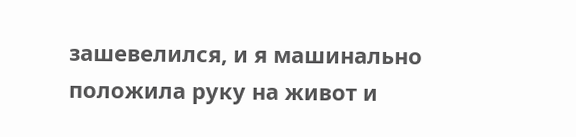зашевелился, и я машинально положила руку на живот и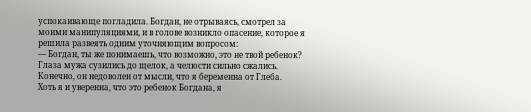успокаивающе погладила. Богдан, не отрываясь, смотрел за моими манипуляциями, и в голове возникло опасение, которое я решила развеять одним уточняющим вопросом:
— Богдан, ты же понимаешь, что возможно, это не твой ребенок?
Глаза мужа сузились до щелок, а челюсти сильно сжались. Конечно, он недоволен от мысли, что я беременна от Глеба.
Хоть я и уверенна, что это ребенок Богдана, я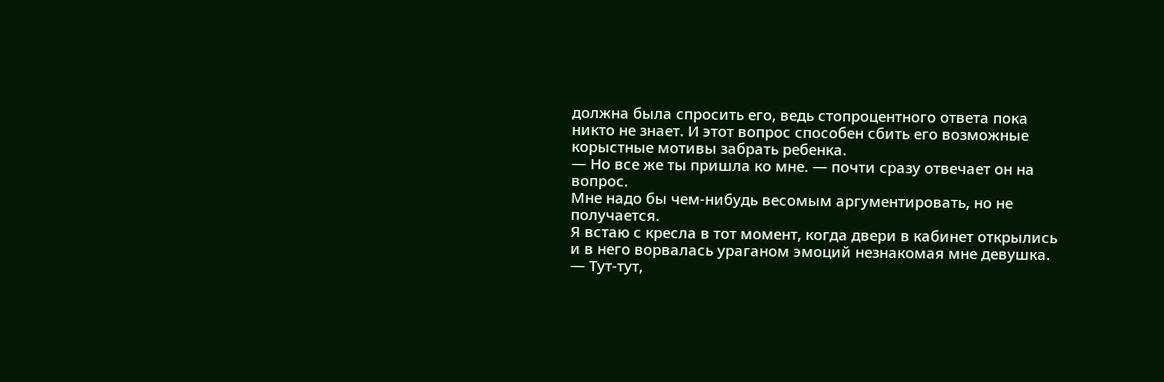должна была спросить его, ведь стопроцентного ответа пока никто не знает. И этот вопрос способен сбить его возможные корыстные мотивы забрать ребенка.
— Но все же ты пришла ко мне. — почти сразу отвечает он на вопрос.
Мне надо бы чем-нибудь весомым аргументировать, но не получается.
Я встаю с кресла в тот момент, когда двери в кабинет открылись и в него ворвалась ураганом эмоций незнакомая мне девушка.
— Тут-тут,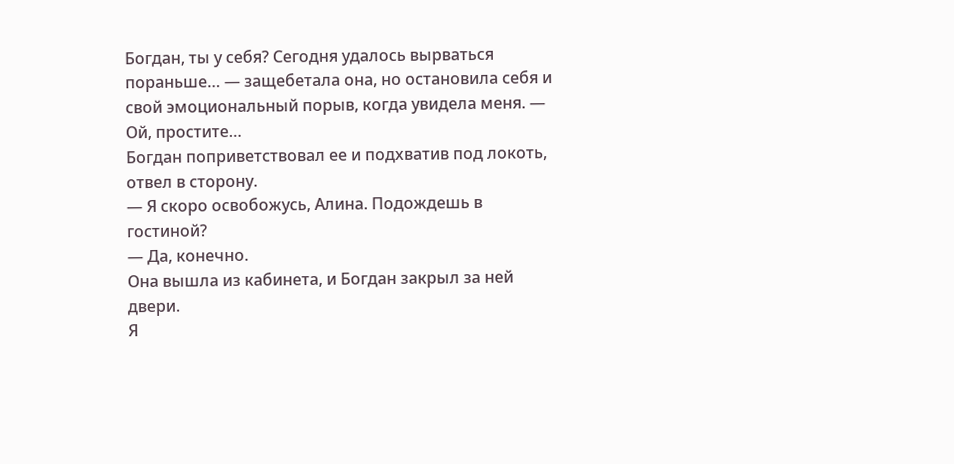Богдан, ты у себя? Сегодня удалось вырваться пораньше… — защебетала она, но остановила себя и свой эмоциональный порыв, когда увидела меня. — Ой, простите…
Богдан поприветствовал ее и подхватив под локоть, отвел в сторону.
— Я скоро освобожусь, Алина. Подождешь в гостиной?
— Да, конечно.
Она вышла из кабинета, и Богдан закрыл за ней двери.
Я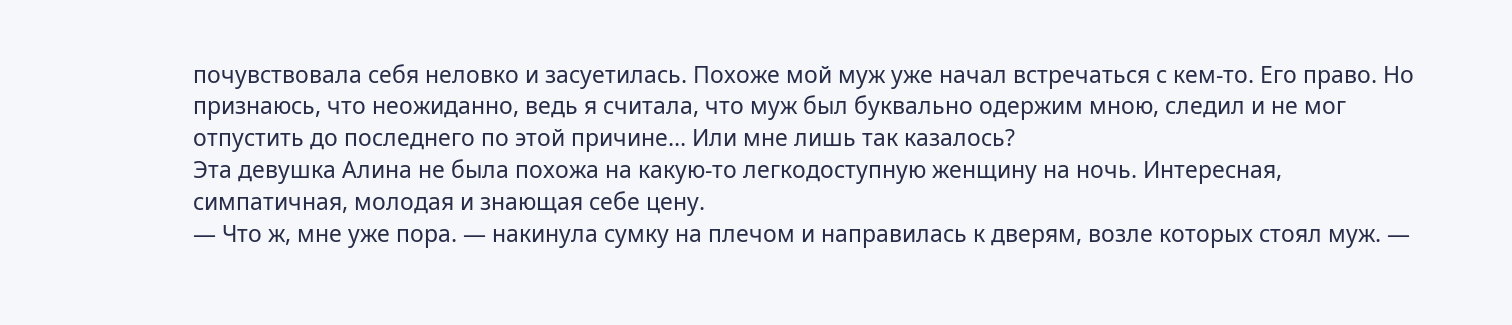почувствовала себя неловко и засуетилась. Похоже мой муж уже начал встречаться с кем-то. Его право. Но признаюсь, что неожиданно, ведь я считала, что муж был буквально одержим мною, следил и не мог отпустить до последнего по этой причине… Или мне лишь так казалось?
Эта девушка Алина не была похожа на какую-то легкодоступную женщину на ночь. Интересная, симпатичная, молодая и знающая себе цену.
— Что ж, мне уже пора. — накинула сумку на плечом и направилась к дверям, возле которых стоял муж. —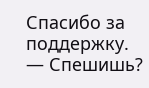Спасибо за поддержку.
— Спешишь?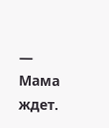— Мама ждет.